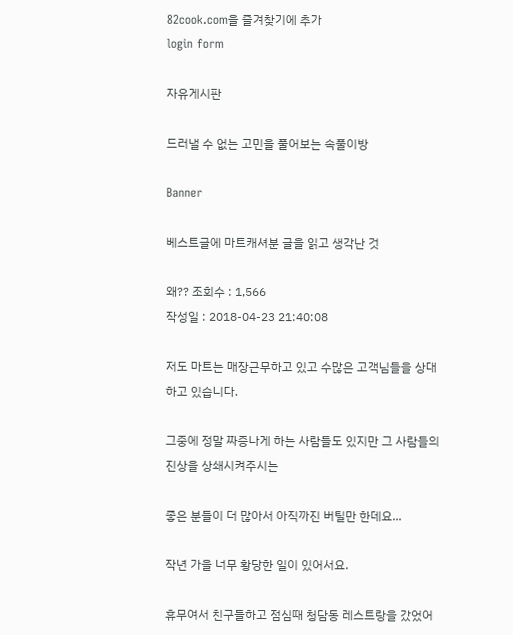82cook.com을 즐겨찾기에 추가
login form

자유게시판

드러낼 수 없는 고민을 풀어보는 속풀이방

Banner

베스트글에 마트캐셔분 글을 읽고 생각난 것

왜?? 조회수 : 1,566
작성일 : 2018-04-23 21:40:08

저도 마트는 매장근무하고 있고 수많은 고객님들을 상대하고 있습니다.

그중에 정말 짜증나게 하는 사람들도 있지만 그 사람들의 진상을 상쇄시켜주시는

좋은 분들이 더 많아서 아직까진 버틸만 한데요...

작년 가을 너무 황당한 일이 있어서요.

휴무여서 친구들하고 점심때 청담동 레스트랑을 갔었어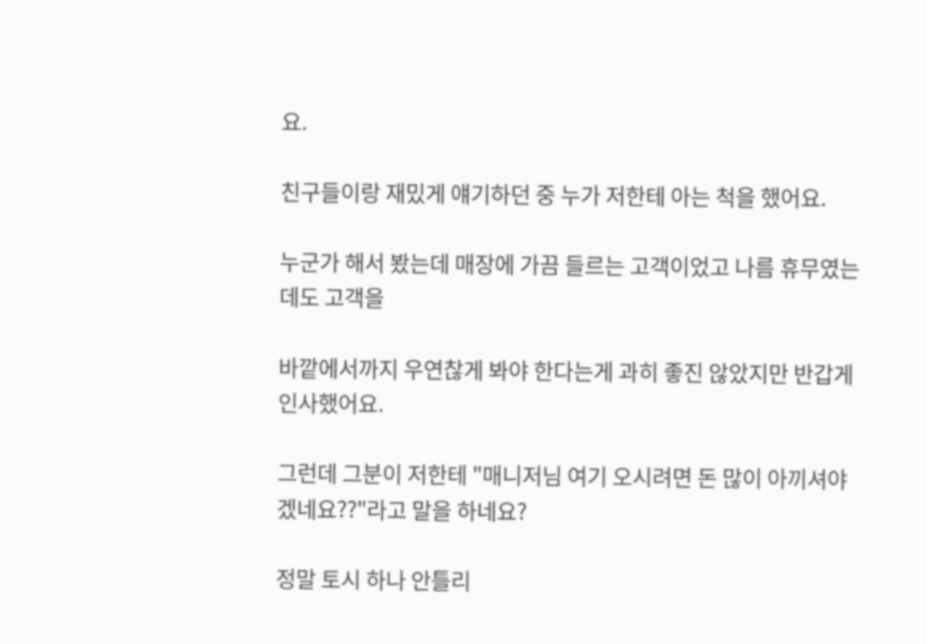요.

친구들이랑 재밌게 얘기하던 중 누가 저한테 아는 척을 했어요.

누군가 해서 봤는데 매장에 가끔 들르는 고객이었고 나름 휴무였는데도 고객을

바깥에서까지 우연찮게 봐야 한다는게 과히 좋진 않았지만 반갑게 인사했어요.

그런데 그분이 저한테 "매니저님 여기 오시려면 돈 많이 아끼셔야겠네요??"라고 말을 하네요?

정말 토시 하나 안틀리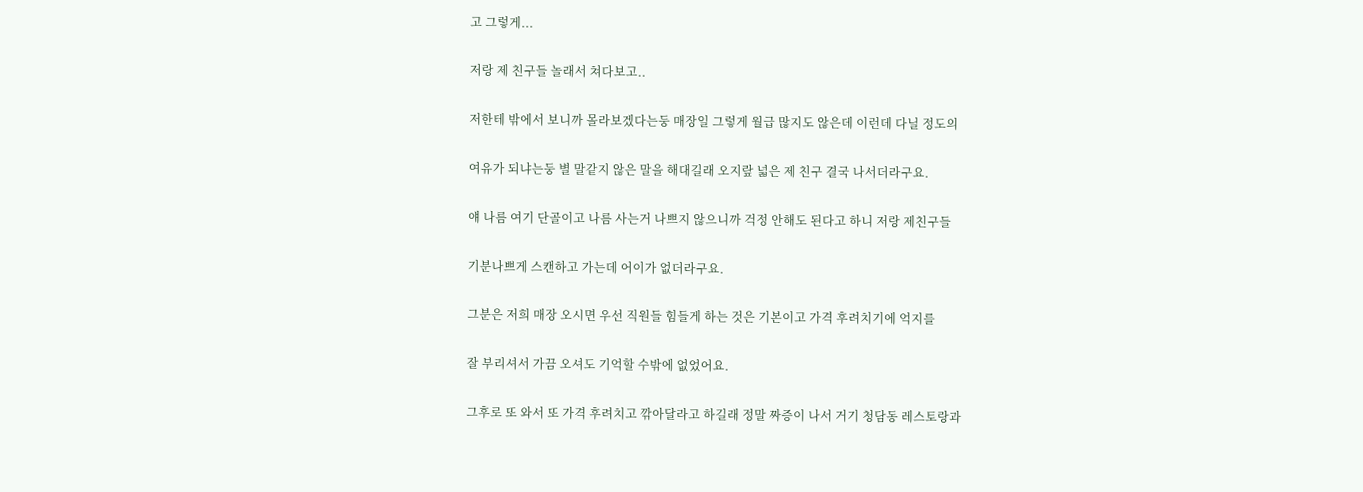고 그렇게...

저랑 제 친구들 놀래서 쳐다보고..

저한테 밖에서 보니까 몰라보겠다는둥 매장일 그렇게 월급 많지도 않은데 이런데 다닐 정도의

여유가 되냐는둥 별 말같지 않은 말을 해대길래 오지랖 넓은 제 친구 결국 나서더라구요.

얘 나름 여기 단골이고 나름 사는거 나쁘지 않으니까 걱정 안해도 된다고 하니 저랑 제친구들

기분나쁘게 스캔하고 가는데 어이가 없더라구요.

그분은 저희 매장 오시면 우선 직원들 힘들게 하는 것은 기본이고 가격 후려치기에 억지를

잘 부리셔서 가끔 오셔도 기억할 수밖에 없었어요.

그후로 또 와서 또 가격 후려치고 깎아달라고 하길래 정말 짜증이 나서 거기 청담동 레스토랑과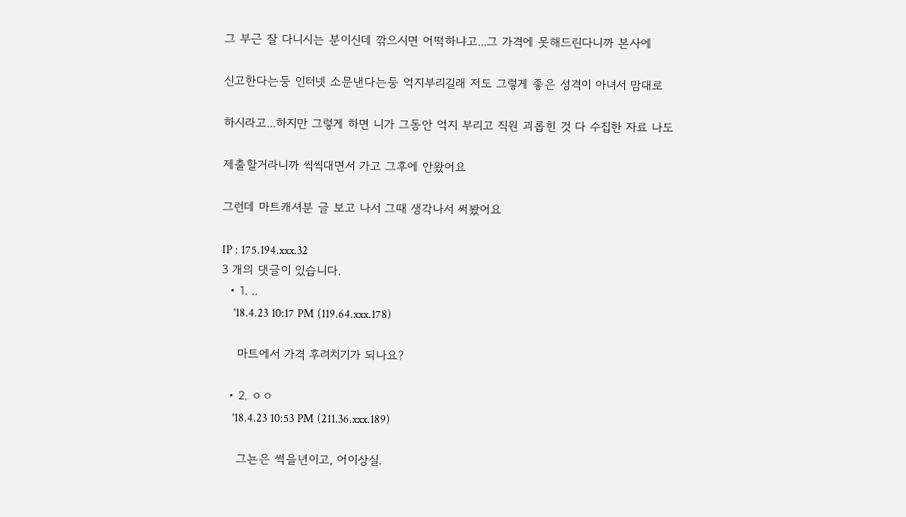그 부근 잘 다니시는 분이신데 깎으시면 어떡하냐고...그 가격에 못해드린다니까 본사에

신고한다는둥 인터넷 소문낸다는둥 억지부리길래 저도 그렇게 좋은 성격이 아녀서 맘대로

하시라고...하지만 그렇게 하면 니가 그동안 억지 부리고 직원 괴롭힌 것 다 수집한 자료 나도

제출할거라니까 씩씩대면서 가고 그후에 안왔어요

그런데 마트캐셔분 글 보고 나서 그때 생각나서 써봤어요

IP : 175.194.xxx.32
3 개의 댓글이 있습니다.
  • 1. ..
    '18.4.23 10:17 PM (119.64.xxx.178)

    마트에서 가격 후려치기가 되나요?

  • 2. ㅇㅇ
    '18.4.23 10:53 PM (211.36.xxx.189)

    그뇬은 썩을년이고, 어이상실.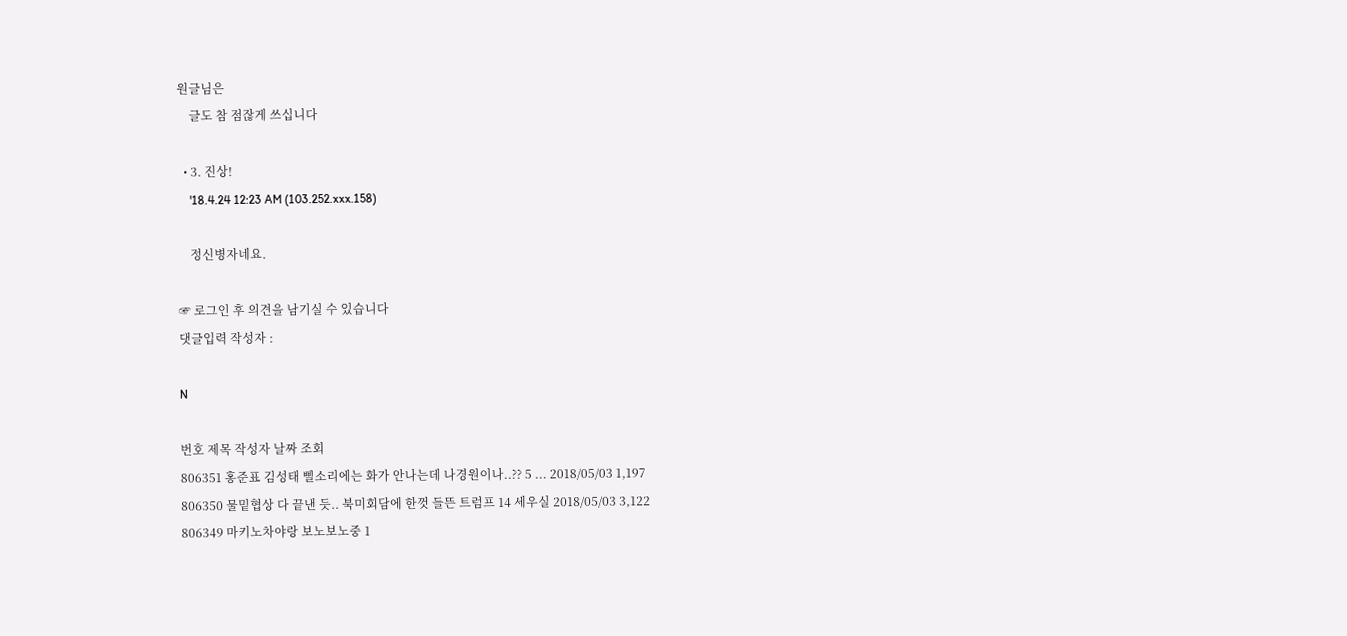원글님은
    글도 참 점잖게 쓰십니다

  • 3. 진상!
    '18.4.24 12:23 AM (103.252.xxx.158)

    정신병자네요.

☞ 로그인 후 의견을 남기실 수 있습니다
댓글입력 작성자 :

N

번호 제목 작성자 날짜 조회
806351 홍준표 김성태 삘소리에는 화가 안나는데 나경원이나..?? 5 ... 2018/05/03 1,197
806350 물밑협상 다 끝낸 듯.. 북미회담에 한껏 들뜬 트럼프 14 세우실 2018/05/03 3,122
806349 마키노차야랑 보노보노중 1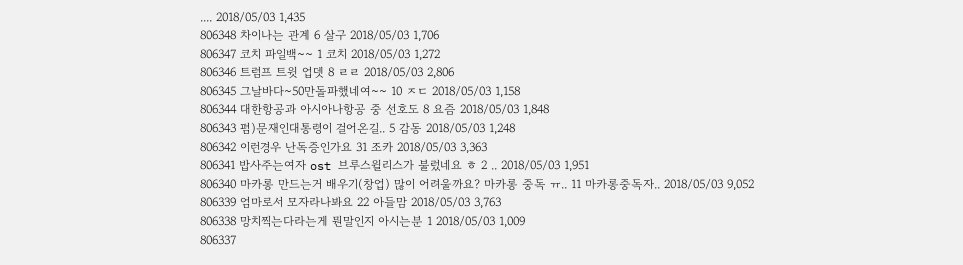.... 2018/05/03 1,435
806348 차이나는 관계 6 살구 2018/05/03 1,706
806347 코치 파일백~~ 1 코치 2018/05/03 1,272
806346 트럼프 트윗 업뎃 8 ㄹㄹ 2018/05/03 2,806
806345 그날바다~50만돌파했네여~~ 10 ㅈㄷ 2018/05/03 1,158
806344 대한항공과 아시아나항공 중 선호도 8 요즘 2018/05/03 1,848
806343 펌)문재인대통령이 걸어온길.. 5 감동 2018/05/03 1,248
806342 이런경우 난독증인가요 31 조카 2018/05/03 3,363
806341 밥사주는여자 ost 브루스윌리스가 불렀네요 ㅎ 2 .. 2018/05/03 1,951
806340 마카롱 만드는거 배우기(창업) 많이 어려울까요? 마카롱 중독 ㅠ.. 11 마카롱중독자.. 2018/05/03 9,052
806339 엄마로서 모자라나봐요 22 아들맘 2018/05/03 3,763
806338 망치찍는다라는게 뭔말인지 아시는분 1 2018/05/03 1,009
806337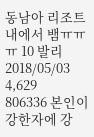동남아 리조트내에서 뱀ㅠㅠㅠ 10 발리 2018/05/03 4,629
806336 본인이 강한자에 강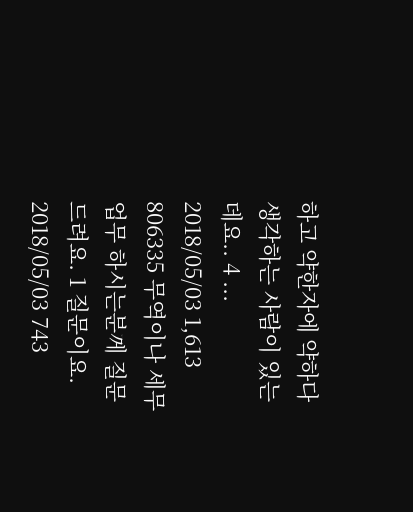하고 약한자에 약하다 생각하는 사람이 있는데요.. 4 ... 2018/05/03 1,613
806335 무역이나 세무업무 하시는분께 질문드려요. 1 질문이요. 2018/05/03 743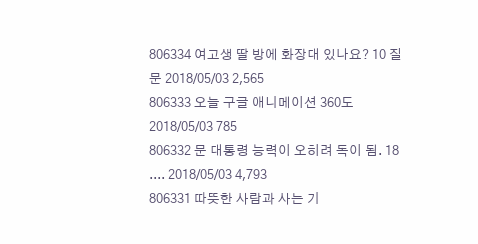806334 여고생 딸 방에 화장대 있나요? 10 질문 2018/05/03 2,565
806333 오늘 구글 애니메이션 360도 2018/05/03 785
806332 문 대통령 능력이 오히려 독이 됨. 18 .... 2018/05/03 4,793
806331 따뜻한 사람과 사는 기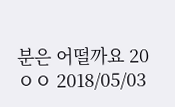분은 어떨까요 20 ㅇㅇ 2018/05/03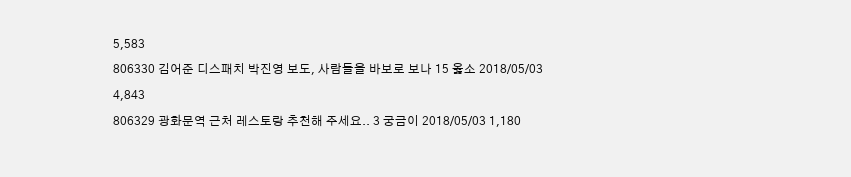5,583
806330 김어준 디스패치 박진영 보도, 사람들을 바보로 보나 15 옳소 2018/05/03 4,843
806329 광화문역 근처 레스토랑 추천해 주세요.. 3 궁금이 2018/05/03 1,180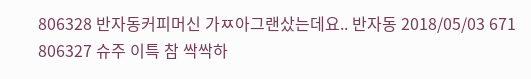806328 반자동커피머신 가ㅉ아그랜샀는데요.. 반자동 2018/05/03 671
806327 슈주 이특 참 싹싹하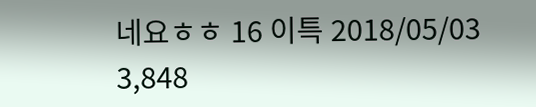네요ㅎㅎ 16 이특 2018/05/03 3,848